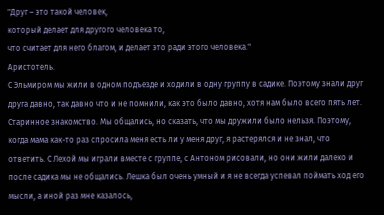"Друг – это такой человек,
который делает для другого человека то,
что считает для него благом, и делает это ради этого человека."
Аристотель.
С Эльмиром мы жили в одном подъезде и ходили в одну группу в садике. Поэтому знали друг друга давно, так давно что и не помнили, как это было давно, хотя нам было всего пять лет. Старинное знакомство. Мы общались, но сказать, что мы дружили было нельзя. Поэтому, когда мама как-то раз спросила меня есть ли у меня друг, я растерялся и не знал, что ответить. С Лехой мы играли вместе с группе, с Антоном рисовали, но они жили далеко и после садика мы не общались. Лешка был очень умный и я не всегда успевал поймать ход его мысли, а иной раз мне казалось,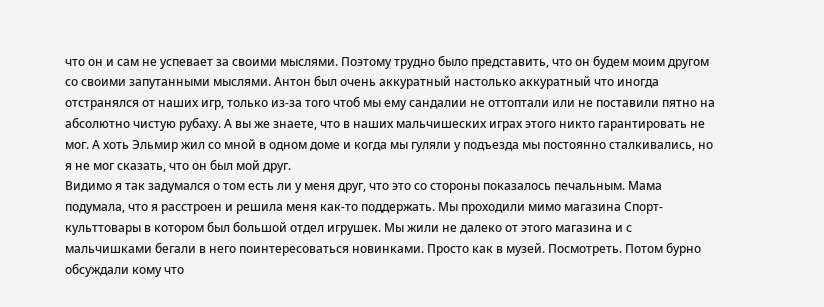что он и сам не успевает за своими мыслями. Поэтому трудно было представить, что он будем моим другом со своими запутанными мыслями. Антон был очень аккуратный настолько аккуратный что иногда отстранялся от наших игр, только из-за того чтоб мы ему сандалии не оттоптали или не поставили пятно на абсолютно чистую рубаху. А вы же знаете, что в наших мальчишеских играх этого никто гарантировать не мог. А хоть Эльмир жил со мной в одном доме и когда мы гуляли у подъезда мы постоянно сталкивались, но я не мог сказать, что он был мой друг.
Видимо я так задумался о том есть ли у меня друг, что это со стороны показалось печальным. Мама подумала, что я расстроен и решила меня как-то поддержать. Мы проходили мимо магазина Спорт-культтовары в котором был большой отдел игрушек. Мы жили не далеко от этого магазина и с мальчишками бегали в него поинтересоваться новинками. Просто как в музей. Посмотреть. Потом бурно обсуждали кому что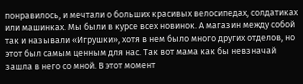понравилось, и мечтали о больших красивых велосипедах, солдатиках или машинках. Мы были в курсе всех новинок. А магазин между собой так и называли «Игрушки», хотя в нем было много других отделов, но этот был самым ценным для нас. Так вот мама как бы невзначай зашла в него со мной. В этот момент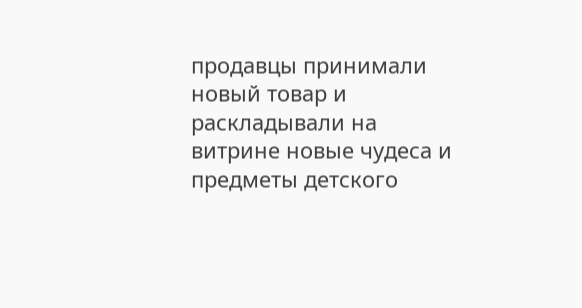продавцы принимали новый товар и раскладывали на витрине новые чудеса и предметы детского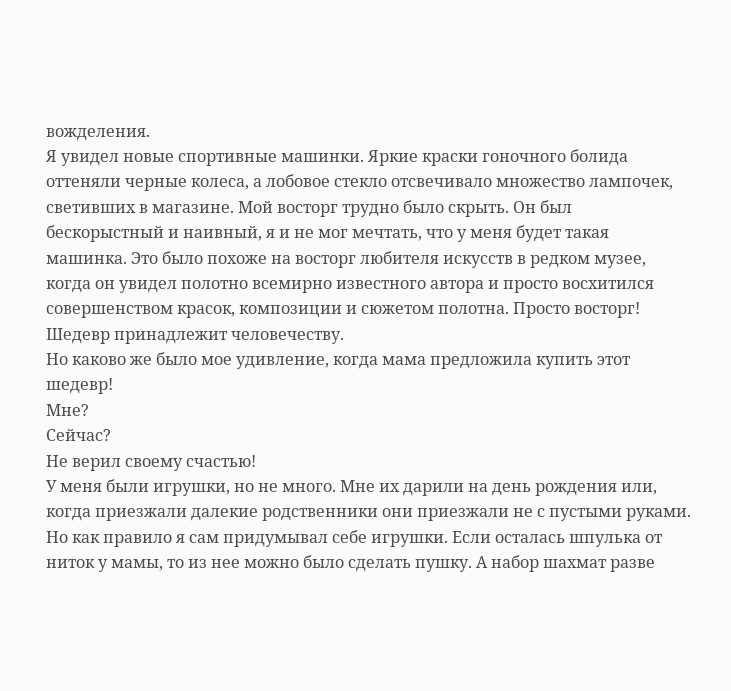вожделения.
Я увидел новые спортивные машинки. Яркие краски гоночного болида оттеняли черные колеса, а лобовое стекло отсвечивало множество лампочек, светивших в магазине. Мой восторг трудно было скрыть. Он был бескорыстный и наивный, я и не мог мечтать, что у меня будет такая машинка. Это было похоже на восторг любителя искусств в редком музее, когда он увидел полотно всемирно известного автора и просто восхитился совершенством красок, композиции и сюжетом полотна. Просто восторг! Шедевр принадлежит человечеству.
Но каково же было мое удивление, когда мама предложила купить этот шедевр!
Мне?
Сейчас?
Не верил своему счастью!
У меня были игрушки, но не много. Мне их дарили на день рождения или, когда приезжали далекие родственники они приезжали не с пустыми руками. Но как правило я сам придумывал себе игрушки. Если осталась шпулька от ниток у мамы, то из нее можно было сделать пушку. А набор шахмат разве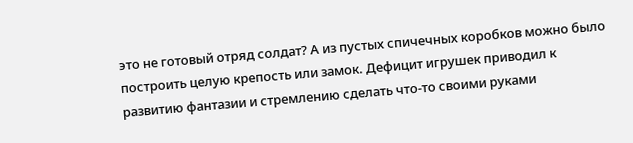это не готовый отряд солдат? А из пустых спичечных коробков можно было построить целую крепость или замок. Дефицит игрушек приводил к развитию фантазии и стремлению сделать что-то своими руками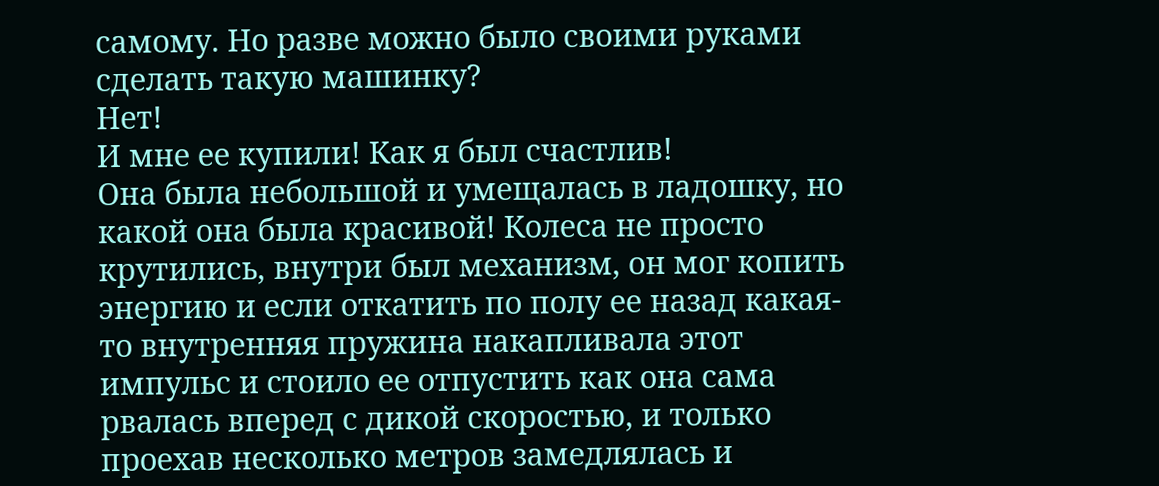самому. Но разве можно было своими руками сделать такую машинку?
Нет!
И мне ее купили! Как я был счастлив!
Она была небольшой и умещалась в ладошку, но какой она была красивой! Колеса не просто крутились, внутри был механизм, он мог копить энергию и если откатить по полу ее назад какая-то внутренняя пружина накапливала этот импульс и стоило ее отпустить как она сама рвалась вперед с дикой скоростью, и только проехав несколько метров замедлялась и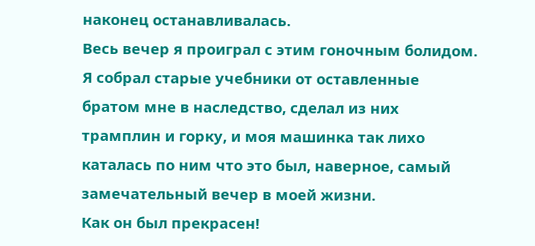наконец останавливалась.
Весь вечер я проиграл с этим гоночным болидом. Я собрал старые учебники от оставленные братом мне в наследство, сделал из них трамплин и горку, и моя машинка так лихо каталась по ним что это был, наверное, самый замечательный вечер в моей жизни.
Как он был прекрасен!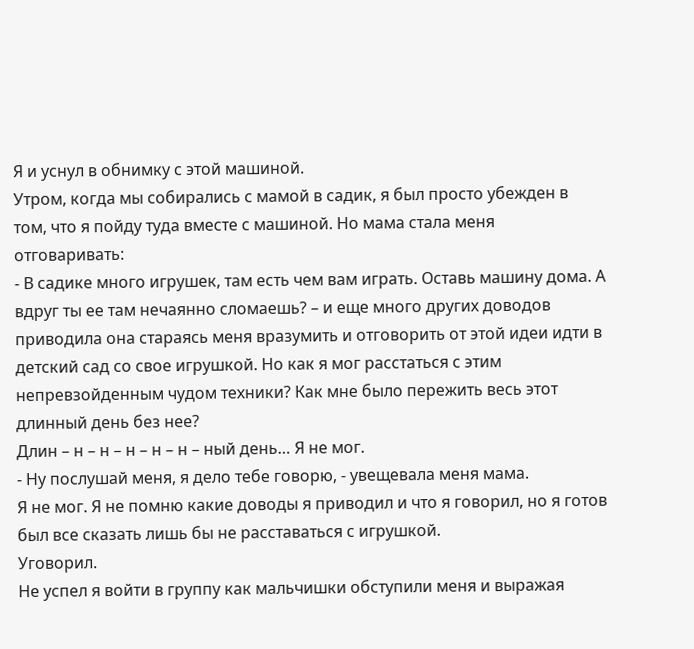Я и уснул в обнимку с этой машиной.
Утром, когда мы собирались с мамой в садик, я был просто убежден в том, что я пойду туда вместе с машиной. Но мама стала меня отговаривать:
- В садике много игрушек, там есть чем вам играть. Оставь машину дома. А вдруг ты ее там нечаянно сломаешь? – и еще много других доводов приводила она стараясь меня вразумить и отговорить от этой идеи идти в детский сад со свое игрушкой. Но как я мог расстаться с этим непревзойденным чудом техники? Как мне было пережить весь этот длинный день без нее?
Длин – н – н – н – н – н – ный день… Я не мог.
- Ну послушай меня, я дело тебе говорю, - увещевала меня мама.
Я не мог. Я не помню какие доводы я приводил и что я говорил, но я готов был все сказать лишь бы не расставаться с игрушкой.
Уговорил.
Не успел я войти в группу как мальчишки обступили меня и выражая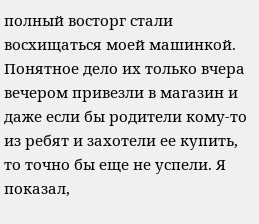полный восторг стали восхищаться моей машинкой. Понятное дело их только вчера вечером привезли в магазин и даже если бы родители кому-то из ребят и захотели ее купить, то точно бы еще не успели. Я показал,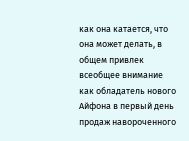как она катается, что она может делать, в общем привлек всеобщее внимание как обладатель нового Айфона в первый день продаж навороченного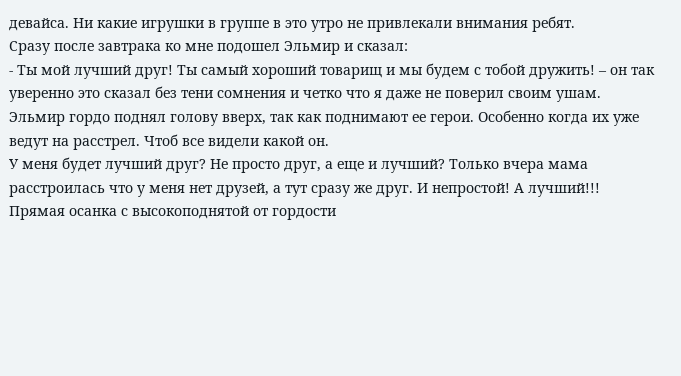девайса. Ни какие игрушки в группе в это утро не привлекали внимания ребят.
Сразу после завтрака ко мне подошел Эльмир и сказал:
- Ты мой лучший друг! Ты самый хороший товарищ и мы будем с тобой дружить! – он так уверенно это сказал без тени сомнения и четко что я даже не поверил своим ушам. Эльмир гордо поднял голову вверх, так как поднимают ее герои. Особенно когда их уже ведут на расстрел. Чтоб все видели какой он.
У меня будет лучший друг? Не просто друг, а еще и лучший? Только вчера мама расстроилась что у меня нет друзей, а тут сразу же друг. И непростой! А лучший!!! Прямая осанка с высокоподнятой от гордости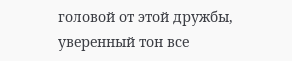головой от этой дружбы, уверенный тон все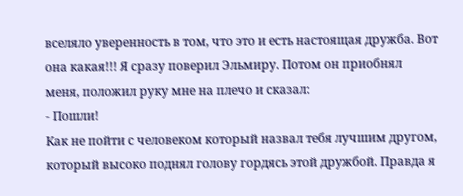вселяло уверенность в том, что это и есть настоящая дружба. Вот она какая!!! Я сразу поверил Эльмиру. Потом он приобнял меня, положил руку мне на плечо и сказал:
- Пошли!
Как не пойти с человеком который назвал тебя лучшим другом, который высоко поднял голову гордясь этой дружбой. Правда я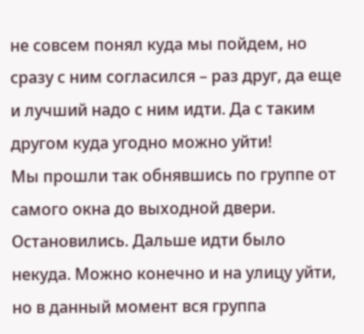не совсем понял куда мы пойдем, но сразу с ним согласился – раз друг, да еще и лучший надо с ним идти. Да с таким другом куда угодно можно уйти!
Мы прошли так обнявшись по группе от самого окна до выходной двери. Остановились. Дальше идти было некуда. Можно конечно и на улицу уйти, но в данный момент вся группа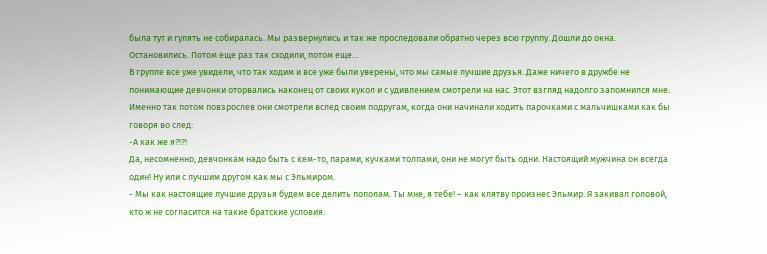была тут и гулять не собиралась. Мы развернулись и так же проследовали обратно через всю группу. Дошли до окна. Остановились. Потом еще раз так сходили, потом еще…
В группе все уже увидели, что так ходим и все уже были уверены, что мы самые лучшие друзья. Даже ничего в дружбе не понимающие девчонки оторвались наконец от своих кукол и с удивлением смотрели на нас. Этот взгляд надолго запомнился мне. Именно так потом повзрослев они смотрели вслед своим подругам, когда они начинали ходить парочками с мальчишками как бы говоря во след:
-А как же я?!?!
Да, несомненно, девчонкам надо быть с кем-то, парами, кучками толпами, они не могут быть одни. Настоящий мужчина он всегда один! Ну или с лучшим другом как мы с Эльмиром.
- Мы как настоящие лучшие друзья будем все делить пополам. Ты мне, я тебе! – как клятву произнес Эльмир. Я закивал головой, кто ж не согласится на такие братские условия.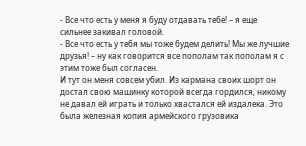- Все что есть у меня я буду отдавать тебе! – я еще сильнее закивал головой.
- Все что есть у тебя мы тоже будем делить! Мы же лучшие друзья! – ну как говорится все пополам так пополам я с этим тоже был согласен.
И тут он меня совсем убил. Из кармана своих шорт он достал свою машинку которой всегда гордился, никому не давал ей играть и только хвастался ей издалека. Это была железная копия армейского грузовика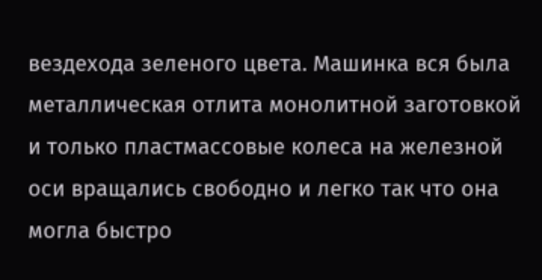вездехода зеленого цвета. Машинка вся была металлическая отлита монолитной заготовкой и только пластмассовые колеса на железной оси вращались свободно и легко так что она могла быстро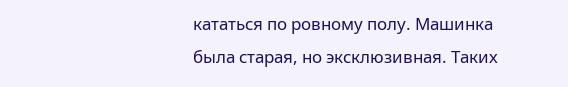кататься по ровному полу. Машинка была старая, но эксклюзивная. Таких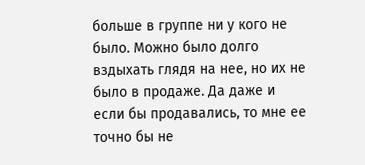больше в группе ни у кого не было. Можно было долго вздыхать глядя на нее, но их не было в продаже. Да даже и если бы продавались, то мне ее точно бы не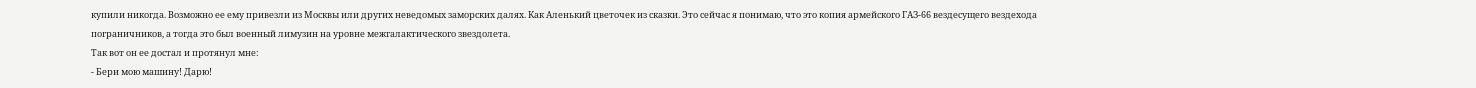купили никогда. Возможно ее ему привезли из Москвы или других неведомых заморских далях. Как Аленький цветочек из сказки. Это сейчас я понимаю, что это копия армейского ГАЗ-66 вездесущего вездехода пограничников, а тогда это был военный лимузин на уровне межгалактического звездолета.
Так вот он ее достал и протянул мне:
- Бери мою машину! Дарю!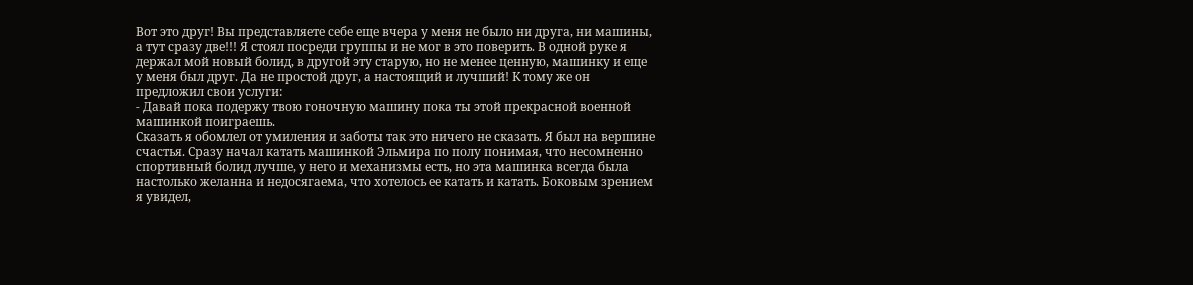Вот это друг! Вы представляете себе еще вчера у меня не было ни друга, ни машины, а тут сразу две!!! Я стоял посреди группы и не мог в это поверить. В одной руке я держал мой новый болид, в другой эту старую, но не менее ценную, машинку и еще у меня был друг. Да не простой друг, а настоящий и лучший! К тому же он предложил свои услуги:
- Давай пока подержу твою гоночную машину пока ты этой прекрасной военной машинкой поиграешь.
Сказать я обомлел от умиления и заботы так это ничего не сказать. Я был на вершине счастья. Сразу начал катать машинкой Эльмира по полу понимая, что несомненно спортивный болид лучше, у него и механизмы есть, но эта машинка всегда была настолько желанна и недосягаема, что хотелось ее катать и катать. Боковым зрением я увидел,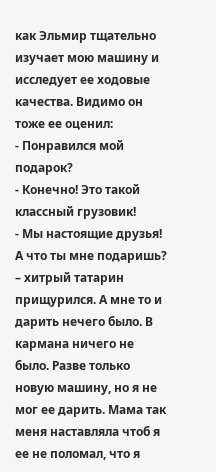как Эльмир тщательно изучает мою машину и исследует ее ходовые качества. Видимо он тоже ее оценил:
- Понравился мой подарок?
- Конечно! Это такой классный грузовик!
- Мы настоящие друзья! А что ты мне подаришь? – хитрый татарин прищурился. А мне то и дарить нечего было. В кармана ничего не было. Разве только новую машину, но я не мог ее дарить. Мама так меня наставляла чтоб я ее не поломал, что я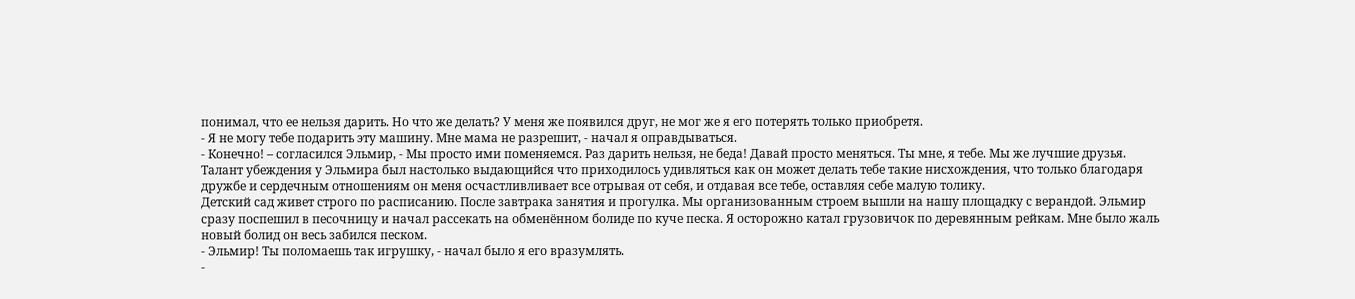понимал, что ее нельзя дарить. Но что же делать? У меня же появился друг, не мог же я его потерять только приобретя.
- Я не могу тебе подарить эту машину. Мне мама не разрешит, - начал я оправдываться.
- Конечно! – согласился Эльмир, - Мы просто ими поменяемся. Раз дарить нельзя, не беда! Давай просто меняться. Ты мне, я тебе. Мы же лучшие друзья.
Талант убеждения у Эльмира был настолько выдающийся что приходилось удивляться как он может делать тебе такие нисхождения, что только благодаря дружбе и сердечным отношениям он меня осчастливливает все отрывая от себя, и отдавая все тебе, оставляя себе малую толику.
Детский сад живет строго по расписанию. После завтрака занятия и прогулка. Мы организованным строем вышли на нашу площадку с верандой. Эльмир сразу поспешил в песочницу и начал рассекать на обменённом болиде по куче песка. Я осторожно катал грузовичок по деревянным рейкам. Мне было жаль новый болид он весь забился песком.
- Эльмир! Ты поломаешь так игрушку, - начал было я его вразумлять.
-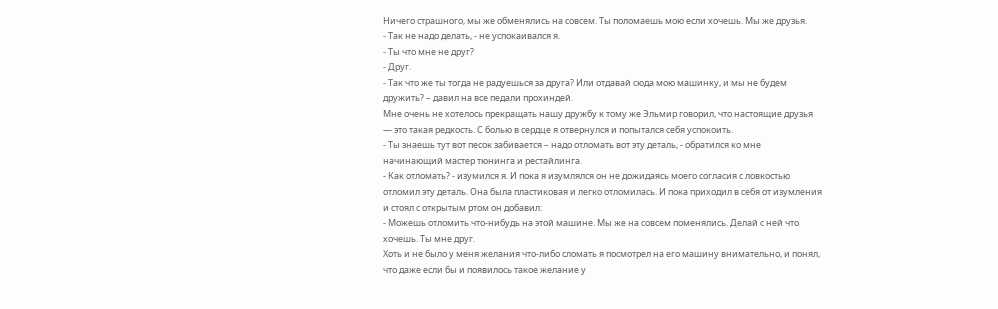Ничего страшного, мы же обменялись на совсем. Ты поломаешь мою если хочешь. Мы же друзья.
- Так не надо делать, - не успокаивался я.
- Ты что мне не друг?
- Друг.
- Так что же ты тогда не радуешься за друга? Или отдавай сюда мою машинку, и мы не будем дружить? – давил на все педали прохиндей.
Мне очень не хотелось прекращать нашу дружбу к тому же Эльмир говорил, что настоящие друзья — это такая редкость. С болью в сердце я отвернулся и попытался себя успокоить.
- Ты знаешь тут вот песок забивается – надо отломать вот эту деталь, - обратился ко мне начинающий мастер тюнинга и рестайлинга.
- Как отломать? - изумился я. И пока я изумлялся он не дожидаясь моего согласия с ловкостью отломил эту деталь. Она была пластиковая и легко отломилась. И пока приходил в себя от изумления и стоял с открытым ртом он добавил:
- Можешь отломить что-нибудь на этой машине. Мы же на совсем поменялись. Делай с ней что хочешь. Ты мне друг.
Хоть и не было у меня желания что-либо сломать я посмотрел на его машину внимательно, и понял, что даже если бы и появилось такое желание у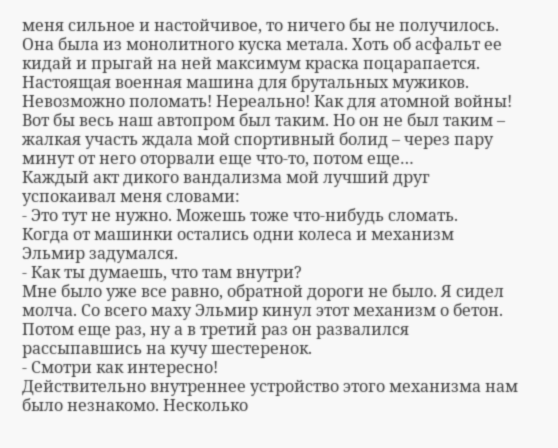меня сильное и настойчивое, то ничего бы не получилось. Она была из монолитного куска метала. Хоть об асфальт ее кидай и прыгай на ней максимум краска поцарапается. Настоящая военная машина для брутальных мужиков. Невозможно поломать! Нереально! Как для атомной войны! Вот бы весь наш автопром был таким. Но он не был таким – жалкая участь ждала мой спортивный болид – через пару минут от него оторвали еще что-то, потом еще…
Каждый акт дикого вандализма мой лучший друг успокаивал меня словами:
- Это тут не нужно. Можешь тоже что-нибудь сломать.
Когда от машинки остались одни колеса и механизм Эльмир задумался.
- Как ты думаешь, что там внутри?
Мне было уже все равно, обратной дороги не было. Я сидел молча. Со всего маху Эльмир кинул этот механизм о бетон. Потом еще раз, ну а в третий раз он развалился рассыпавшись на кучу шестеренок.
- Смотри как интересно!
Действительно внутреннее устройство этого механизма нам было незнакомо. Несколько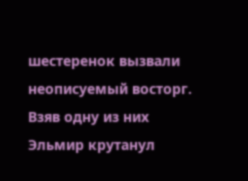шестеренок вызвали неописуемый восторг. Взяв одну из них Эльмир крутанул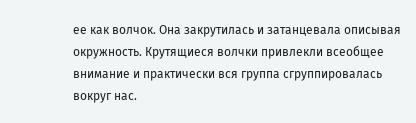ее как волчок. Она закрутилась и затанцевала описывая окружность. Крутящиеся волчки привлекли всеобщее внимание и практически вся группа сгруппировалась вокруг нас.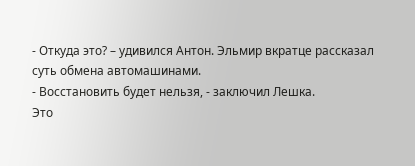- Откуда это? – удивился Антон. Эльмир вкратце рассказал суть обмена автомашинами.
- Восстановить будет нельзя, - заключил Лешка.
Это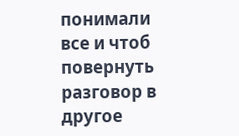понимали все и чтоб повернуть разговор в другое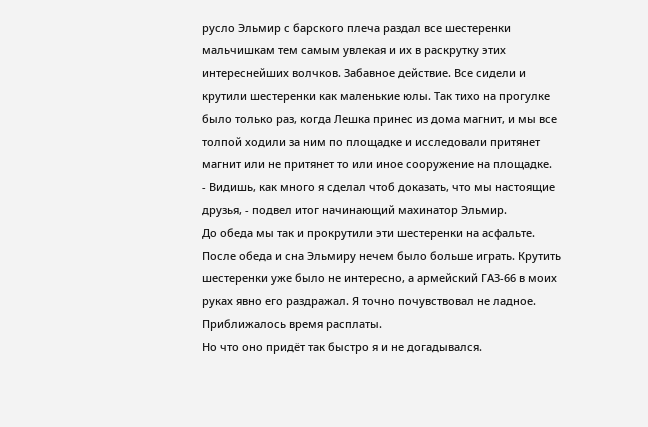русло Эльмир с барского плеча раздал все шестеренки мальчишкам тем самым увлекая и их в раскрутку этих интереснейших волчков. Забавное действие. Все сидели и крутили шестеренки как маленькие юлы. Так тихо на прогулке было только раз, когда Лешка принес из дома магнит, и мы все толпой ходили за ним по площадке и исследовали притянет магнит или не притянет то или иное сооружение на площадке.
- Видишь, как много я сделал чтоб доказать, что мы настоящие друзья, - подвел итог начинающий махинатор Эльмир.
До обеда мы так и прокрутили эти шестеренки на асфальте.
После обеда и сна Эльмиру нечем было больше играть. Крутить шестеренки уже было не интересно, а армейский ГАЗ-66 в моих руках явно его раздражал. Я точно почувствовал не ладное.
Приближалось время расплаты.
Но что оно придёт так быстро я и не догадывался.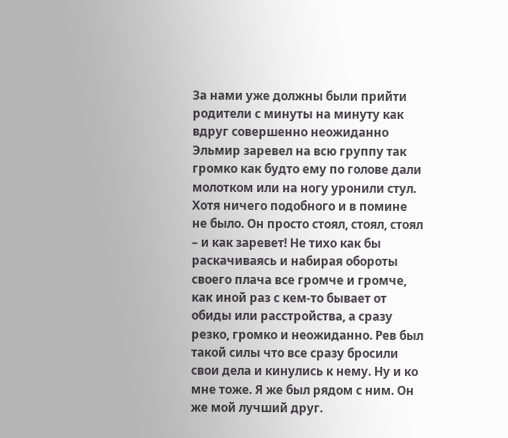За нами уже должны были прийти родители с минуты на минуту как вдруг совершенно неожиданно Эльмир заревел на всю группу так громко как будто ему по голове дали молотком или на ногу уронили стул. Хотя ничего подобного и в помине не было. Он просто стоял, стоял, стоял – и как заревет! Не тихо как бы раскачиваясь и набирая обороты своего плача все громче и громче, как иной раз с кем-то бывает от обиды или расстройства, а сразу резко, громко и неожиданно. Рев был такой силы что все сразу бросили свои дела и кинулись к нему. Ну и ко мне тоже. Я же был рядом с ним. Он же мой лучший друг.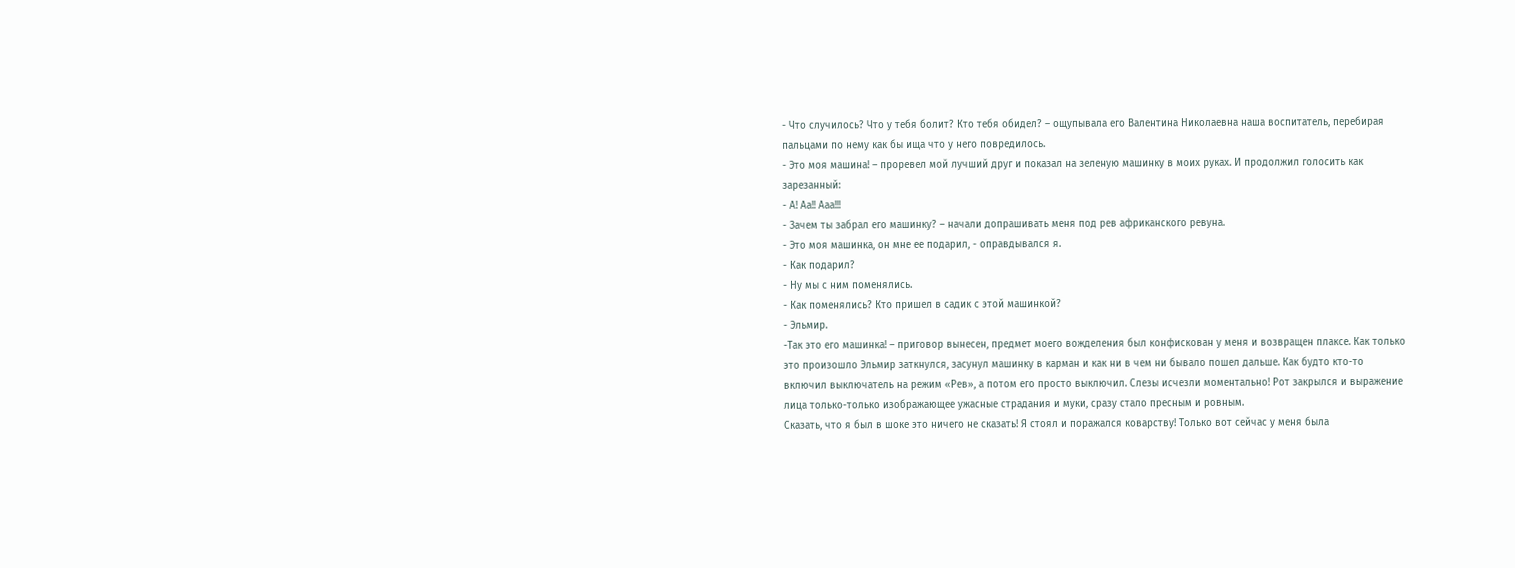- Что случилось? Что у тебя болит? Кто тебя обидел? – ощупывала его Валентина Николаевна наша воспитатель, перебирая пальцами по нему как бы ища что у него повредилось.
- Это моя машина! – проревел мой лучший друг и показал на зеленую машинку в моих руках. И продолжил голосить как зарезанный:
- А! Аа!! Ааа!!!
- Зачем ты забрал его машинку? – начали допрашивать меня под рев африканского ревуна.
- Это моя машинка, он мне ее подарил, - оправдывался я.
- Как подарил?
- Ну мы с ним поменялись.
- Как поменялись? Кто пришел в садик с этой машинкой?
- Эльмир.
-Так это его машинка! – приговор вынесен, предмет моего вожделения был конфискован у меня и возвращен плаксе. Как только это произошло Эльмир заткнулся, засунул машинку в карман и как ни в чем ни бывало пошел дальше. Как будто кто-то включил выключатель на режим «Рев», а потом его просто выключил. Слезы исчезли моментально! Рот закрылся и выражение лица только-только изображающее ужасные страдания и муки, сразу стало пресным и ровным.
Сказать, что я был в шоке это ничего не сказать! Я стоял и поражался коварству! Только вот сейчас у меня была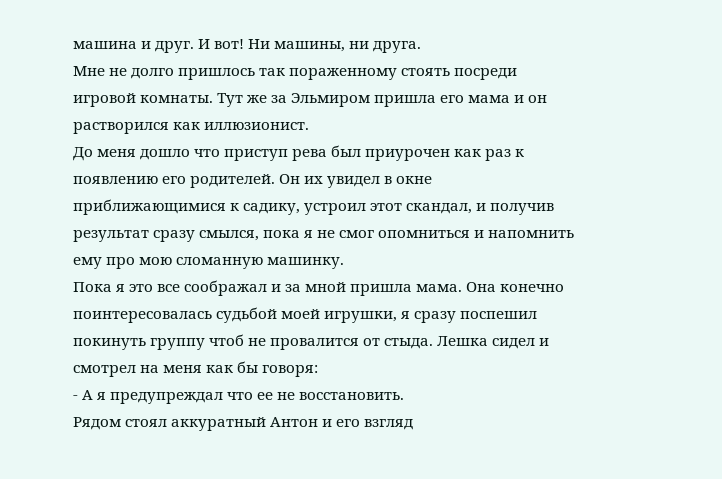машина и друг. И вот! Ни машины, ни друга.
Мне не долго пришлось так пораженному стоять посреди игровой комнаты. Тут же за Эльмиром пришла его мама и он растворился как иллюзионист.
До меня дошло что приступ рева был приурочен как раз к появлению его родителей. Он их увидел в окне приближающимися к садику, устроил этот скандал, и получив результат сразу смылся, пока я не смог опомниться и напомнить ему про мою сломанную машинку.
Пока я это все соображал и за мной пришла мама. Она конечно поинтересовалась судьбой моей игрушки, я сразу поспешил покинуть группу чтоб не провалится от стыда. Лешка сидел и смотрел на меня как бы говоря:
- А я предупреждал что ее не восстановить.
Рядом стоял аккуратный Антон и его взгляд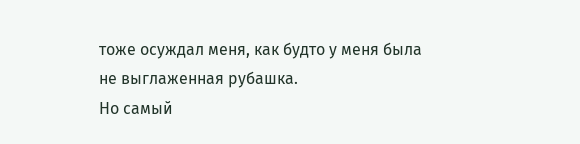тоже осуждал меня, как будто у меня была не выглаженная рубашка.
Но самый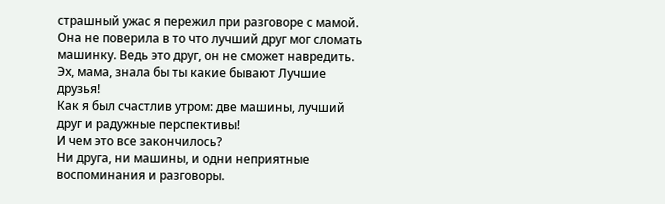страшный ужас я пережил при разговоре с мамой. Она не поверила в то что лучший друг мог сломать машинку. Ведь это друг, он не сможет навредить. Эх, мама, знала бы ты какие бывают Лучшие друзья!
Как я был счастлив утром: две машины, лучший друг и радужные перспективы!
И чем это все закончилось?
Ни друга, ни машины, и одни неприятные воспоминания и разговоры.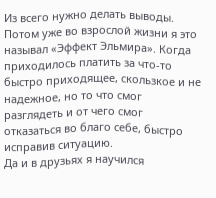Из всего нужно делать выводы. Потом уже во взрослой жизни я это называл «Эффект Эльмира». Когда приходилось платить за что-то быстро приходящее, скользкое и не надежное, но то что смог разглядеть и от чего смог отказаться во благо себе, быстро исправив ситуацию.
Да и в друзьях я научился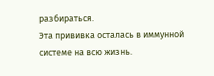разбираться.
Эта прививка осталась в иммунной системе на всю жизнь.